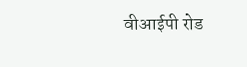वीआईपी रोड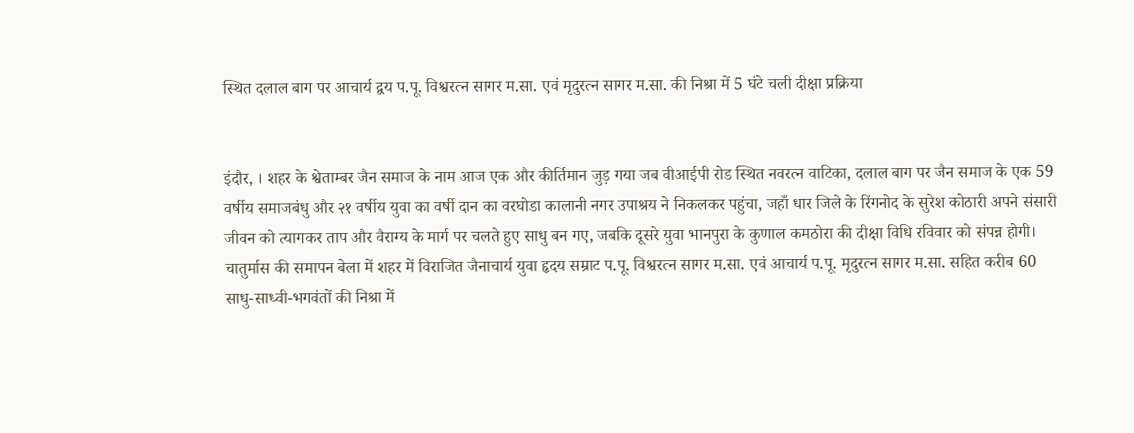स्थित दलाल बाग पर आचार्य द्वय प.पू. विश्वरत्न सागर म.सा. एवं मृदुरत्न सागर म.सा. की निश्रा में 5 घंटे चली दीक्षा प्रक्रिया


इंदौर, । शहर के श्वेताम्बर जैन समाज के नाम आज एक और कीर्तिमान जुड़ गया जब वीआईपी रोड स्थित नवरत्न वाटिका, दलाल बाग पर जैन समाज के एक 59 वर्षीय समाजबंधु और २१ वर्षीय युवा का वर्षी दान का वरघोडा कालानी नगर उपाश्रय ने निकलकर पहुंचा, जहाँ धार जिले के रिंगनोद के सुरेश कोठारी अपने संसारी जीवन को त्यागकर ताप और वैराग्य के मार्ग पर चलते हुए साधु बन गए, जबकि दूसरे युवा भानपुरा के कुणाल कमठोरा की दीक्षा विधि रविवार को संपन्न होगी। चातुर्मास की समापन बेला में शहर में विराजित जैनाचार्य युवा हृदय सम्राट प.पू. विश्वरत्न सागर म.सा. एवं आचार्य प.पू. मृदुरत्न सागर म.सा. सहित करीब 60 साधु-साध्वी-भगवंतों की निश्रा में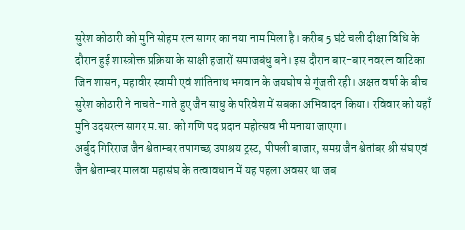सुरेश कोठारी को मुनि सोहम रत्न सागर का नया नाम मिला है। करीब 5 घंटे चली दीक्षा विधि के दौरान हुई शास्त्रोक्त प्रक्रिया के साक्षी हजारों समाजबंधु बने। इस दौरान बार-बार नवरत्न वाटिका जिन शासन, महावीर स्वामी एवं शांतिनाथ भगवान के जयघोष से गूंजती रही। अक्षत वर्षा के बीच सुरेश कोठारी ने नाचते-गाते हुए जैन साधु के परिवेश में सबका अभिवादन किया। रविवार को यहाँ मुनि उदयरत्न सागर म.सा. को गणि पद प्रदान महोत्सव भी मनाया जाएगा।
अर्बुद गिरिराज जैन श्वेताम्बर तपागच्छ उपाश्रय ट्रस्ट, पीपली बाजार, समग्र जैन श्वेतांबर श्री संघ एवं जैन श्वेताम्बर मालवा महासंघ के तत्वावधान में यह पहला अवसर था जब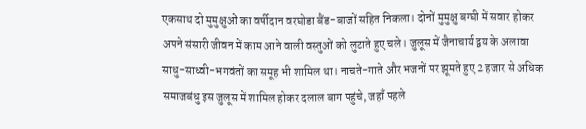एकसाथ दो मुमुक्षुओं का वर्षीदान वरघोडा बैंड-बाजों सहित निकला। दोनों मुमुक्षु बग्घी में सवार होकर अपने संसारी जीवन में काम आने वाली वस्तुओं को लुटाते हुए चले। जुलूस में जैनाचार्य द्वय के अलावा साधु-साध्वी-भगवंतों का समूह भी शामिल था। नाचते-गाते और भजनों पर झूमते हुए 2 हजार से अधिक समाजबंधु इस जुलूस में शामिल होकर दलाल बाग पहुंचे, जहाँ पहले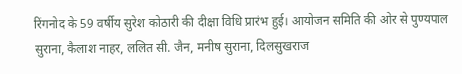रिंगनोद के 59 वर्षीय सुरेश कोठारी की दीक्षा विधि प्रारंभ हुई। आयोजन समिति की ओर से पुण्यपाल सुराना, कैलाश नाहर, ललित सी. जैन, मनीष सुराना, दिलसुखराज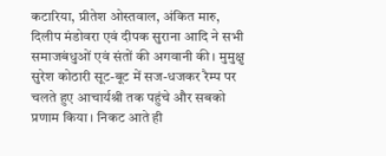कटारिया, प्रीतेश ओस्तवाल, अंकित मारु, दिलीप मंडोवरा एवं दीपक सुराना आदि ने सभी समाजबंधुओं एवं संतों की अगवानी की। मुमुक्षु सुरेश कोठारी सूट-बूट में सज-धजकर रैम्प पर चलते हुए आचार्यश्री तक पहुंचे और सबको प्रणाम किया। निकट आते ही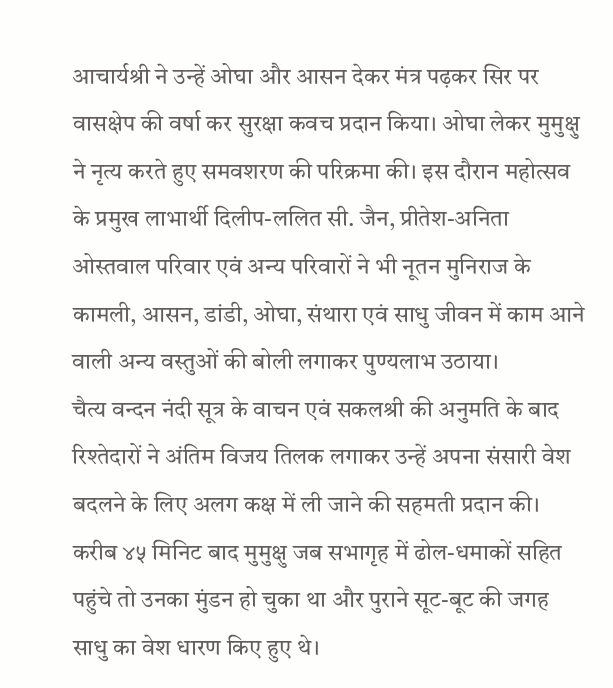आचार्यश्री ने उन्हें ओघा और आसन देकर मंत्र पढ़कर सिर पर वासक्षेप की वर्षा कर सुरक्षा कवच प्रदान किया। ओघा लेकर मुमुक्षु ने नृत्य करते हुए समवशरण की परिक्रमा की। इस दौरान महोत्सव के प्रमुख लाभार्थी दिलीप-ललित सी. जैन, प्रीतेश-अनिता ओस्तवाल परिवार एवं अन्य परिवारों ने भी नूतन मुनिराज के कामली, आसन, डांडी, ओघा, संथारा एवं साधु जीवन में काम आने वाली अन्य वस्तुओं की बोली लगाकर पुण्यलाभ उठाया।
चैत्य वन्दन नंदी सूत्र के वाचन एवं सकलश्री की अनुमति के बाद रिश्तेदारों ने अंतिम विजय तिलक लगाकर उन्हें अपना संसारी वेश बदलने के लिए अलग कक्ष में ली जाने की सहमती प्रदान की। करीब ४५ मिनिट बाद मुमुक्षु जब सभागृह में ढोल-धमाकों सहित पहुंचे तो उनका मुंडन हो चुका था और पुराने सूट-बूट की जगह साधु का वेश धारण किए हुए थे।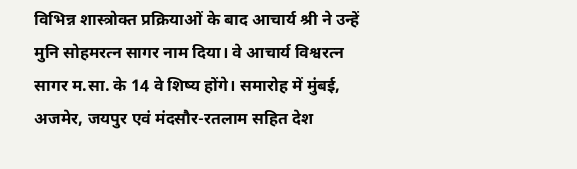विभिन्न शास्त्रोक्त प्रक्रियाओं के बाद आचार्य श्री ने उन्हें मुनि सोहमरत्न सागर नाम दिया। वे आचार्य विश्वरत्न सागर म.सा. के 14 वे शिष्य होंगे। समारोह में मुंबई, अजमेर, जयपुर एवं मंदसौर-रतलाम सहित देश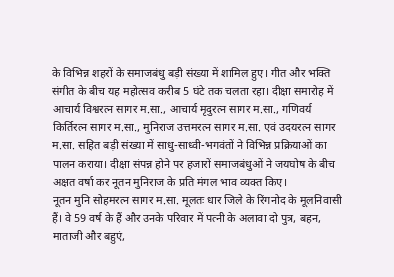के विभिन्न शहरों के समाजबंधु बड़ी संख्या में शामिल हुए। गीत और भक्ति संगीत के बीच यह महोत्सव करीब 5 घंटे तक चलता रहा। दीक्षा समारोह में आचार्य विश्वरत्न सागर म.सा., आचार्य मृदुरत्न सागर म.सा., गणिवर्य किर्तिरत्न सागर म.सा., मुनिराज उत्तमरत्न सागर म.सा. एवं उदयरत्न सागर म.सा. सहित बड़ी संख्या में साधु-साध्वी-भगवंतों ने विभिन्न प्रक्रियाओं का पालन कराया। दीक्षा संपन्न होने पर हजारों समाजबंधुओं ने जयघोष के बीच अक्षत वर्षा कर नूतन मुनिराज के प्रति मंगल भाव व्यक्त किए।
नूतन मुनि सोहमरत्न सागर म.सा. मूलतः धार जिले के रिंगनोद के मूलनिवासी हैं। वे 59 वर्ष के हैं और उनके परिवार में पत्नी के अलावा दो पुत्र, बहन, माताजी और बहुएं,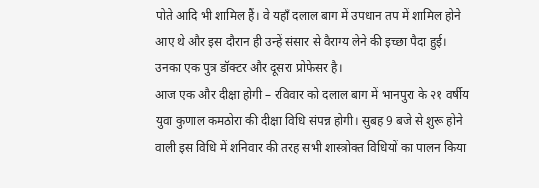पोते आदि भी शामिल हैं। वे यहाँ दलाल बाग में उपधान तप में शामिल होने आए थे और इस दौरान ही उन्हें संसार से वैराग्य लेने की इच्छा पैदा हुई। उनका एक पुत्र डॉक्टर और दूसरा प्रोफेसर है।
आज एक और दीक्षा होगी – रविवार को दलाल बाग में भानपुरा के २१ वर्षीय युवा कुणाल कमठोरा की दीक्षा विधि संपन्न होगी। सुबह 9 बजे से शुरू होने वाली इस विधि में शनिवार की तरह सभी शास्त्रोक्त विधियों का पालन किया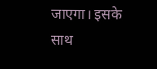जाएगा। इसके साथ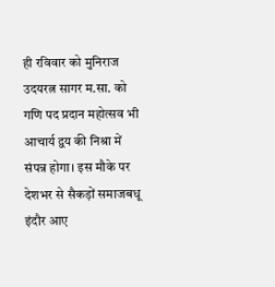ही रविवार को मुनिराज उदयरत्न सागर म.सा. को गणि पद प्रदान महोत्सव भी आचार्य द्वय की निश्रा में संपन्न होगा। इस मौके पर देशभर से सैकड़ों समाजबधू इंदौर आए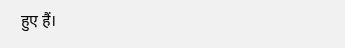हुए हैं।